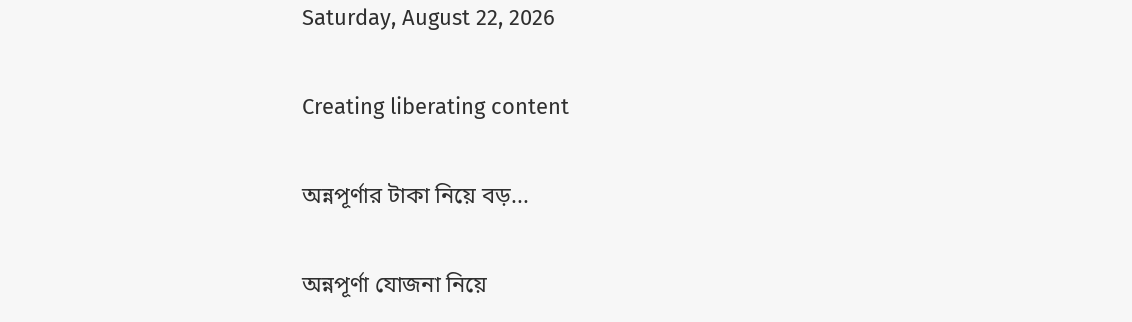Saturday, August 22, 2026

Creating liberating content

অন্নপূর্ণার টাকা নিয়ে বড়...

অন্নপূর্ণা যোজনা নিয়ে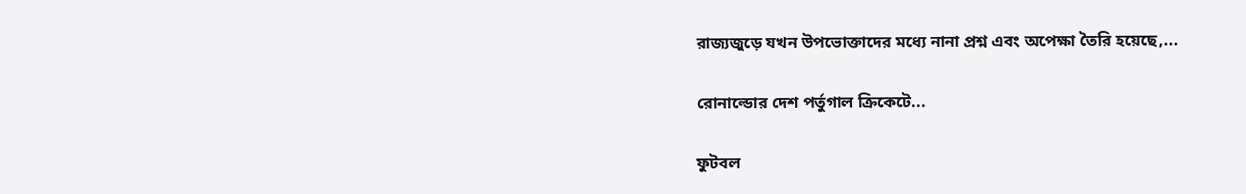রাজ্যজুড়ে যখন উপভোক্তাদের মধ্যে নানা প্রশ্ন এবং অপেক্ষা তৈরি হয়েছে,...

রোনাল্ডোর দেশ পর্তুগাল ক্রিকেটে...

ফুটবল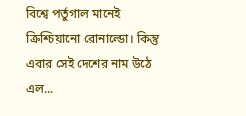বিশ্বে পর্তুগাল মানেই ক্রিশ্চিয়ানো রোনাল্ডো। কিন্তু এবার সেই দেশের নাম উঠে এল...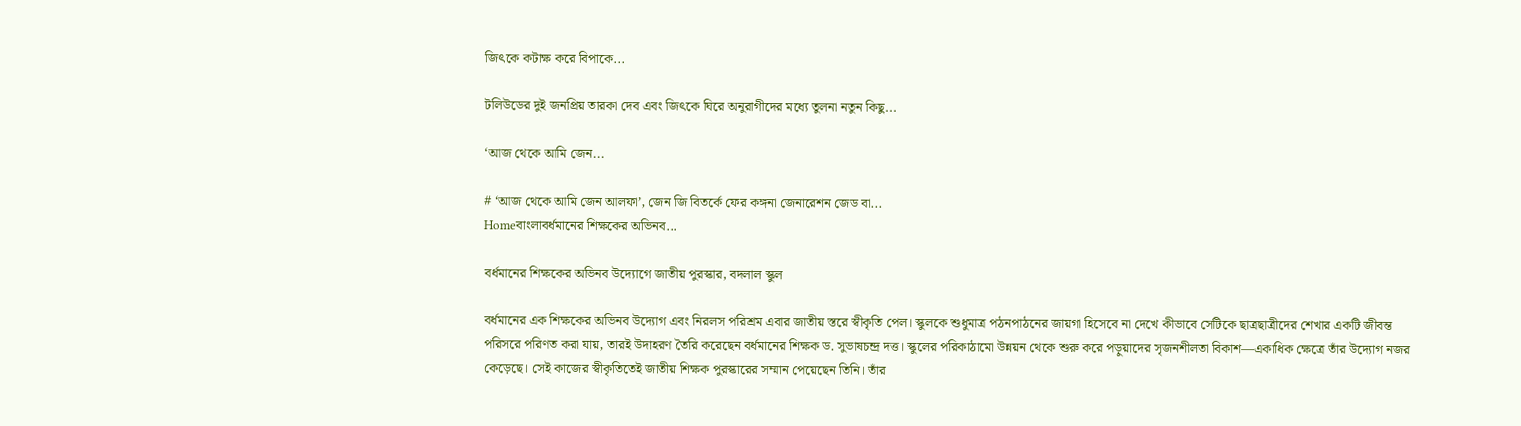জিৎকে কটাক্ষ করে বিপাকে...

টলিউডের দুই জনপ্রিয় তারকা দেব এবং জিৎকে ঘিরে অনুরাগীদের মধ্যে তুলনা নতুন কিছু...

‘আজ থেকে আমি জেন...

# ‘আজ থেকে আমি জেন আলফা’, জেন জি বিতর্কে ফের কঙ্গনা জেনারেশন জেড বা...
Homeবাংলাবর্ধমানের শিক্ষকের অভিনব...

বর্ধমানের শিক্ষকের অভিনব উদ্যোগে জাতীয় পুরস্কার, বদলাল স্কুল

বর্ধমানের এক শিক্ষকের অভিনব উদ্যোগ এবং নিরলস পরিশ্রম এবার জাতীয় স্তরে স্বীকৃতি পেল। স্কুলকে শুধুমাত্র পঠনপাঠনের জায়গা হিসেবে না দেখে কীভাবে সেটিকে ছাত্রছাত্রীদের শেখার একটি জীবন্ত পরিসরে পরিণত করা যায়, তারই উদাহরণ তৈরি করেছেন বর্ধমানের শিক্ষক ড. সুভাষচন্দ্র দত্ত। স্কুলের পরিকাঠামো উন্নয়ন থেকে শুরু করে পড়ুয়াদের সৃজনশীলতা বিকাশ—একাধিক ক্ষেত্রে তাঁর উদ্যোগ নজর কেড়েছে। সেই কাজের স্বীকৃতিতেই জাতীয় শিক্ষক পুরস্কারের সম্মান পেয়েছেন তিনি। তাঁর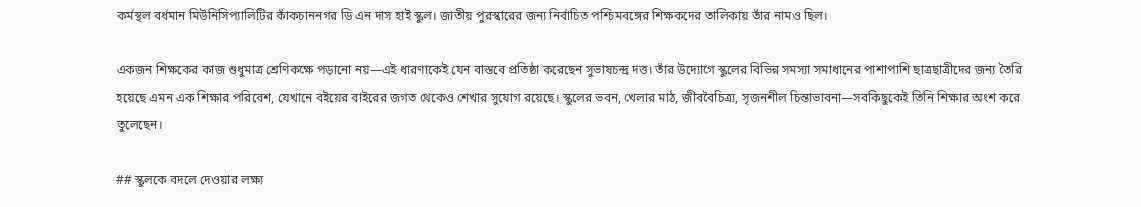কর্মস্থল বর্ধমান মিউনিসিপ্যালিটির কাঁকচাননগর ডি এন দাস হাই স্কুল। জাতীয় পুরস্কারের জন্য নির্বাচিত পশ্চিমবঙ্গের শিক্ষকদের তালিকায় তাঁর নামও ছিল।

একজন শিক্ষকের কাজ শুধুমাত্র শ্রেণিকক্ষে পড়ানো নয়—এই ধারণাকেই যেন বাস্তবে প্রতিষ্ঠা করেছেন সুভাষচন্দ্র দত্ত। তাঁর উদ্যোগে স্কুলের বিভিন্ন সমস্যা সমাধানের পাশাপাশি ছাত্রছাত্রীদের জন্য তৈরি হয়েছে এমন এক শিক্ষার পরিবেশ, যেখানে বইয়ের বাইরের জগত থেকেও শেখার সুযোগ রয়েছে। স্কুলের ভবন, খেলার মাঠ, জীববৈচিত্র্য, সৃজনশীল চিন্তাভাবনা—সবকিছুকেই তিনি শিক্ষার অংশ করে তুলেছেন।

## স্কুলকে বদলে দেওয়ার লক্ষ্য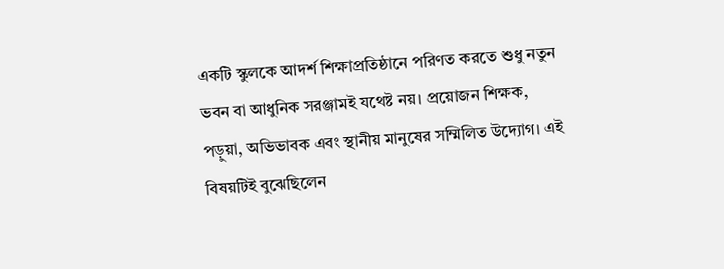একটি স্কুলকে আদর্শ শিক্ষাপ্রতিষ্ঠানে পরিণত করতে শুধু নতুন ভবন বা আধুনিক সরঞ্জামই যথেষ্ট নয়। প্রয়োজন শিক্ষক, পড়ুয়া, অভিভাবক এবং স্থানীয় মানুষের সম্মিলিত উদ্যোগ। এই বিষয়টিই বুঝেছিলেন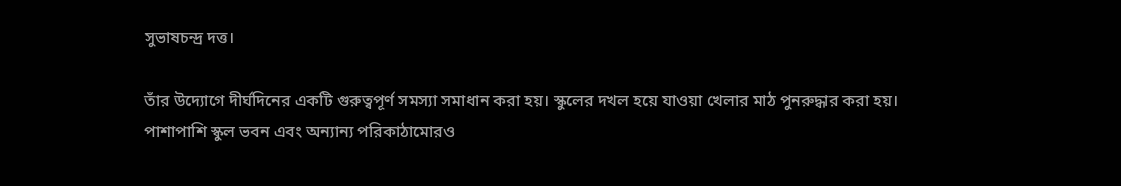সুভাষচন্দ্র দত্ত।

তাঁর উদ্যোগে দীর্ঘদিনের একটি গুরুত্বপূর্ণ সমস্যা সমাধান করা হয়। স্কুলের দখল হয়ে যাওয়া খেলার মাঠ পুনরুদ্ধার করা হয়। পাশাপাশি স্কুল ভবন এবং অন্যান্য পরিকাঠামোরও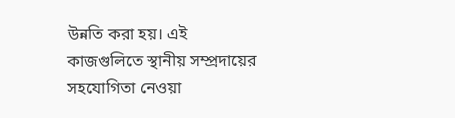উন্নতি করা হয়। এই কাজগুলিতে স্থানীয় সম্প্রদায়ের সহযোগিতা নেওয়া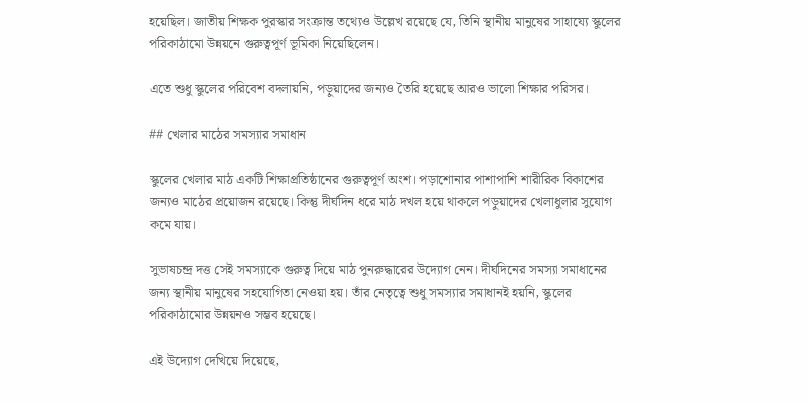হয়েছিল। জাতীয় শিক্ষক পুরস্কার সংক্রান্ত তথ্যেও উল্লেখ রয়েছে যে, তিনি স্থানীয় মানুষের সাহায্যে স্কুলের পরিকাঠামো উন্নয়নে গুরুত্বপূর্ণ ভূমিকা নিয়েছিলেন।

এতে শুধু স্কুলের পরিবেশ বদলায়নি, পড়ুয়াদের জন্যও তৈরি হয়েছে আরও ভালো শিক্ষার পরিসর।

## খেলার মাঠের সমস্যার সমাধান

স্কুলের খেলার মাঠ একটি শিক্ষাপ্রতিষ্ঠানের গুরুত্বপূর্ণ অংশ। পড়াশোনার পাশাপাশি শারীরিক বিকাশের জন্যও মাঠের প্রয়োজন রয়েছে। কিন্তু দীর্ঘদিন ধরে মাঠ দখল হয়ে থাকলে পড়ুয়াদের খেলাধুলার সুযোগ কমে যায়।

সুভাষচন্দ্র দত্ত সেই সমস্যাকে গুরুত্ব দিয়ে মাঠ পুনরুদ্ধারের উদ্যোগ নেন। দীর্ঘদিনের সমস্যা সমাধানের জন্য স্থানীয় মানুষের সহযোগিতা নেওয়া হয়। তাঁর নেতৃত্বে শুধু সমস্যার সমাধানই হয়নি, স্কুলের পরিকাঠামোর উন্নয়নও সম্ভব হয়েছে।

এই উদ্যোগ দেখিয়ে দিয়েছে,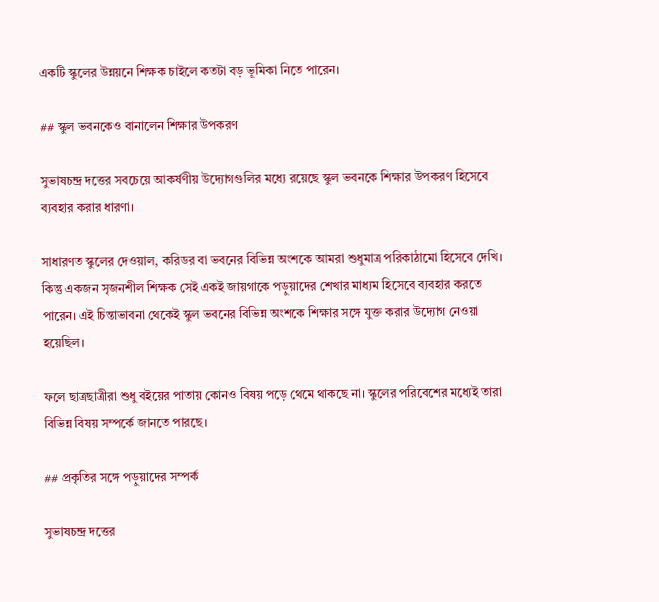একটি স্কুলের উন্নয়নে শিক্ষক চাইলে কতটা বড় ভূমিকা নিতে পারেন।

## স্কুল ভবনকেও বানালেন শিক্ষার উপকরণ

সুভাষচন্দ্র দত্তের সবচেয়ে আকর্ষণীয় উদ্যোগগুলির মধ্যে রয়েছে স্কুল ভবনকে শিক্ষার উপকরণ হিসেবে ব্যবহার করার ধারণা।

সাধারণত স্কুলের দেওয়াল, করিডর বা ভবনের বিভিন্ন অংশকে আমরা শুধুমাত্র পরিকাঠামো হিসেবে দেখি। কিন্তু একজন সৃজনশীল শিক্ষক সেই একই জায়গাকে পড়ুয়াদের শেখার মাধ্যম হিসেবে ব্যবহার করতে পারেন। এই চিন্তাভাবনা থেকেই স্কুল ভবনের বিভিন্ন অংশকে শিক্ষার সঙ্গে যুক্ত করার উদ্যোগ নেওয়া হয়েছিল।

ফলে ছাত্রছাত্রীরা শুধু বইয়ের পাতায় কোনও বিষয় পড়ে থেমে থাকছে না। স্কুলের পরিবেশের মধ্যেই তারা বিভিন্ন বিষয় সম্পর্কে জানতে পারছে।

## প্রকৃতির সঙ্গে পড়ুয়াদের সম্পর্ক

সুভাষচন্দ্র দত্তের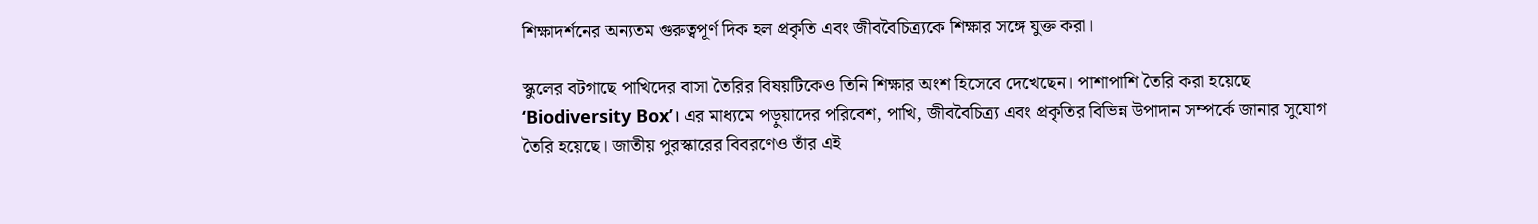শিক্ষাদর্শনের অন্যতম গুরুত্বপূর্ণ দিক হল প্রকৃতি এবং জীববৈচিত্র্যকে শিক্ষার সঙ্গে যুক্ত করা।

স্কুলের বটগাছে পাখিদের বাসা তৈরির বিষয়টিকেও তিনি শিক্ষার অংশ হিসেবে দেখেছেন। পাশাপাশি তৈরি করা হয়েছে ‘Biodiversity Box’। এর মাধ্যমে পড়ুয়াদের পরিবেশ, পাখি, জীববৈচিত্র্য এবং প্রকৃতির বিভিন্ন উপাদান সম্পর্কে জানার সুযোগ তৈরি হয়েছে। জাতীয় পুরস্কারের বিবরণেও তাঁর এই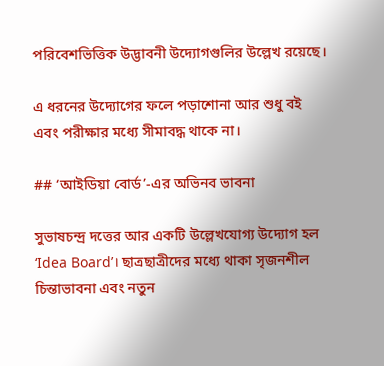পরিবেশভিত্তিক উদ্ভাবনী উদ্যোগগুলির উল্লেখ রয়েছে।

এ ধরনের উদ্যোগের ফলে পড়াশোনা আর শুধু বই এবং পরীক্ষার মধ্যে সীমাবদ্ধ থাকে না।

## ‘আইডিয়া বোর্ড’-এর অভিনব ভাবনা

সুভাষচন্দ্র দত্তের আর একটি উল্লেখযোগ্য উদ্যোগ হল ‘Idea Board’। ছাত্রছাত্রীদের মধ্যে থাকা সৃজনশীল চিন্তাভাবনা এবং নতুন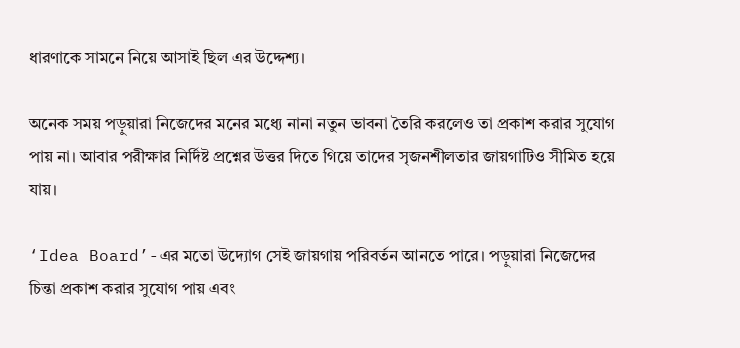ধারণাকে সামনে নিয়ে আসাই ছিল এর উদ্দেশ্য।

অনেক সময় পড়ুয়ারা নিজেদের মনের মধ্যে নানা নতুন ভাবনা তৈরি করলেও তা প্রকাশ করার সুযোগ পায় না। আবার পরীক্ষার নির্দিষ্ট প্রশ্নের উত্তর দিতে গিয়ে তাদের সৃজনশীলতার জায়গাটিও সীমিত হয়ে যায়।

‘Idea Board’-এর মতো উদ্যোগ সেই জায়গায় পরিবর্তন আনতে পারে। পড়ুয়ারা নিজেদের চিন্তা প্রকাশ করার সুযোগ পায় এবং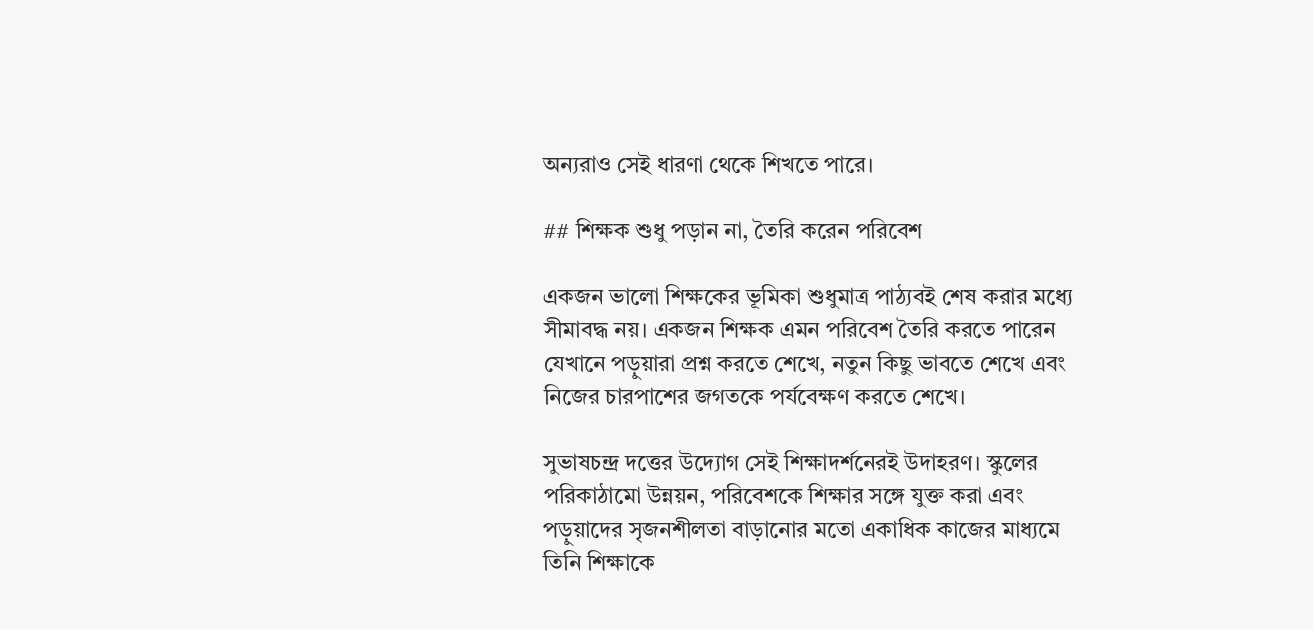অন্যরাও সেই ধারণা থেকে শিখতে পারে।

## শিক্ষক শুধু পড়ান না, তৈরি করেন পরিবেশ

একজন ভালো শিক্ষকের ভূমিকা শুধুমাত্র পাঠ্যবই শেষ করার মধ্যে সীমাবদ্ধ নয়। একজন শিক্ষক এমন পরিবেশ তৈরি করতে পারেন যেখানে পড়ুয়ারা প্রশ্ন করতে শেখে, নতুন কিছু ভাবতে শেখে এবং নিজের চারপাশের জগতকে পর্যবেক্ষণ করতে শেখে।

সুভাষচন্দ্র দত্তের উদ্যোগ সেই শিক্ষাদর্শনেরই উদাহরণ। স্কুলের পরিকাঠামো উন্নয়ন, পরিবেশকে শিক্ষার সঙ্গে যুক্ত করা এবং পড়ুয়াদের সৃজনশীলতা বাড়ানোর মতো একাধিক কাজের মাধ্যমে তিনি শিক্ষাকে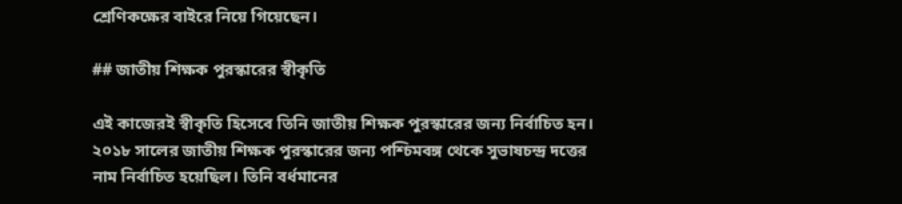শ্রেণিকক্ষের বাইরে নিয়ে গিয়েছেন।

## জাতীয় শিক্ষক পুরস্কারের স্বীকৃতি

এই কাজেরই স্বীকৃতি হিসেবে তিনি জাতীয় শিক্ষক পুরস্কারের জন্য নির্বাচিত হন। ২০১৮ সালের জাতীয় শিক্ষক পুরস্কারের জন্য পশ্চিমবঙ্গ থেকে সুভাষচন্দ্র দত্তের নাম নির্বাচিত হয়েছিল। তিনি বর্ধমানের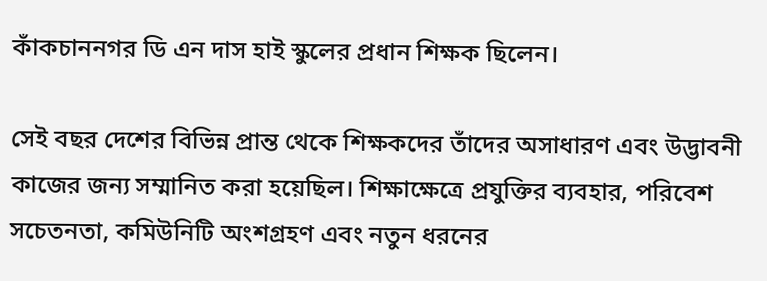কাঁকচাননগর ডি এন দাস হাই স্কুলের প্রধান শিক্ষক ছিলেন।

সেই বছর দেশের বিভিন্ন প্রান্ত থেকে শিক্ষকদের তাঁদের অসাধারণ এবং উদ্ভাবনী কাজের জন্য সম্মানিত করা হয়েছিল। শিক্ষাক্ষেত্রে প্রযুক্তির ব্যবহার, পরিবেশ সচেতনতা, কমিউনিটি অংশগ্রহণ এবং নতুন ধরনের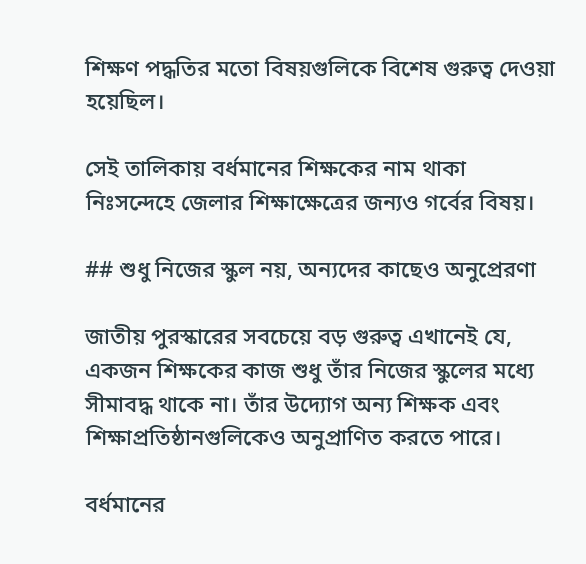শিক্ষণ পদ্ধতির মতো বিষয়গুলিকে বিশেষ গুরুত্ব দেওয়া হয়েছিল।

সেই তালিকায় বর্ধমানের শিক্ষকের নাম থাকা নিঃসন্দেহে জেলার শিক্ষাক্ষেত্রের জন্যও গর্বের বিষয়।

## শুধু নিজের স্কুল নয়, অন্যদের কাছেও অনুপ্রেরণা

জাতীয় পুরস্কারের সবচেয়ে বড় গুরুত্ব এখানেই যে, একজন শিক্ষকের কাজ শুধু তাঁর নিজের স্কুলের মধ্যে সীমাবদ্ধ থাকে না। তাঁর উদ্যোগ অন্য শিক্ষক এবং শিক্ষাপ্রতিষ্ঠানগুলিকেও অনুপ্রাণিত করতে পারে।

বর্ধমানের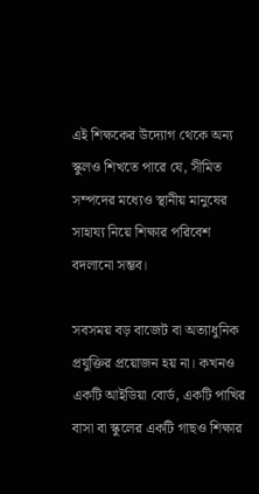এই শিক্ষকের উদ্যোগ থেকে অন্য স্কুলও শিখতে পারে যে, সীমিত সম্পদের মধ্যেও স্থানীয় মানুষের সাহায্য নিয়ে শিক্ষার পরিবেশ বদলানো সম্ভব।

সবসময় বড় বাজেট বা অত্যাধুনিক প্রযুক্তির প্রয়োজন হয় না। কখনও একটি আইডিয়া বোর্ড, একটি পাখির বাসা বা স্কুলের একটি গাছও শিক্ষার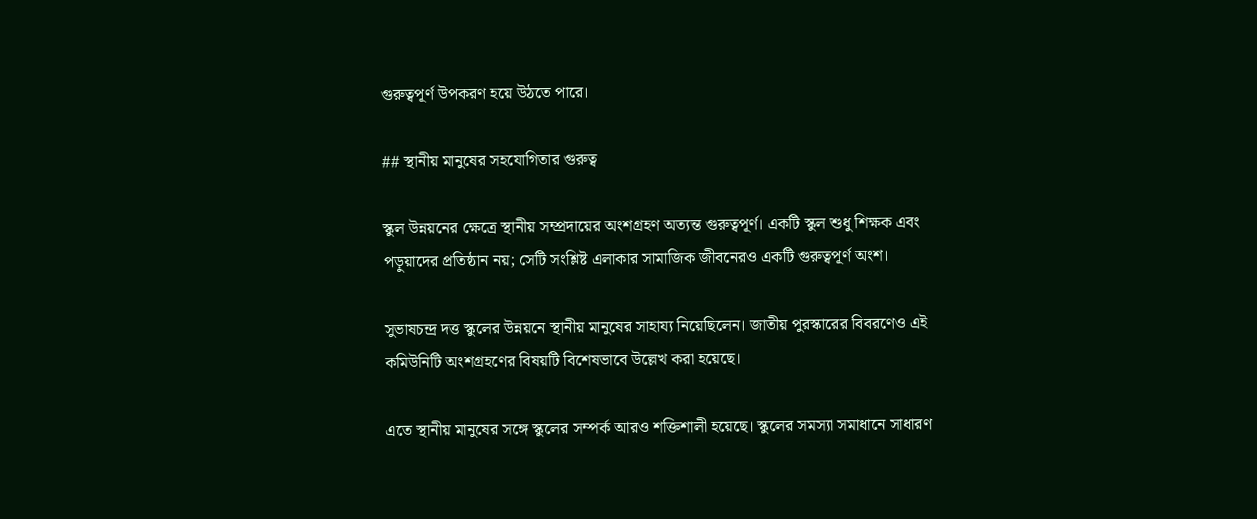গুরুত্বপূর্ণ উপকরণ হয়ে উঠতে পারে।

## স্থানীয় মানুষের সহযোগিতার গুরুত্ব

স্কুল উন্নয়নের ক্ষেত্রে স্থানীয় সম্প্রদায়ের অংশগ্রহণ অত্যন্ত গুরুত্বপূর্ণ। একটি স্কুল শুধু শিক্ষক এবং পড়ুয়াদের প্রতিষ্ঠান নয়; সেটি সংশ্লিষ্ট এলাকার সামাজিক জীবনেরও একটি গুরুত্বপূর্ণ অংশ।

সুভাষচন্দ্র দত্ত স্কুলের উন্নয়নে স্থানীয় মানুষের সাহায্য নিয়েছিলেন। জাতীয় পুরস্কারের বিবরণেও এই কমিউনিটি অংশগ্রহণের বিষয়টি বিশেষভাবে উল্লেখ করা হয়েছে।

এতে স্থানীয় মানুষের সঙ্গে স্কুলের সম্পর্ক আরও শক্তিশালী হয়েছে। স্কুলের সমস্যা সমাধানে সাধারণ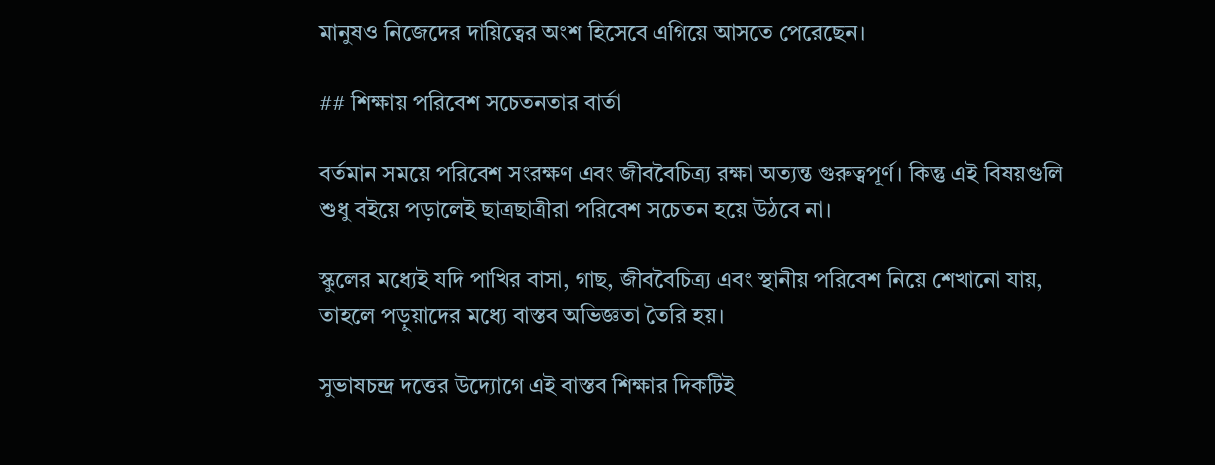মানুষও নিজেদের দায়িত্বের অংশ হিসেবে এগিয়ে আসতে পেরেছেন।

## শিক্ষায় পরিবেশ সচেতনতার বার্তা

বর্তমান সময়ে পরিবেশ সংরক্ষণ এবং জীববৈচিত্র্য রক্ষা অত্যন্ত গুরুত্বপূর্ণ। কিন্তু এই বিষয়গুলি শুধু বইয়ে পড়ালেই ছাত্রছাত্রীরা পরিবেশ সচেতন হয়ে উঠবে না।

স্কুলের মধ্যেই যদি পাখির বাসা, গাছ, জীববৈচিত্র্য এবং স্থানীয় পরিবেশ নিয়ে শেখানো যায়, তাহলে পড়ুয়াদের মধ্যে বাস্তব অভিজ্ঞতা তৈরি হয়।

সুভাষচন্দ্র দত্তের উদ্যোগে এই বাস্তব শিক্ষার দিকটিই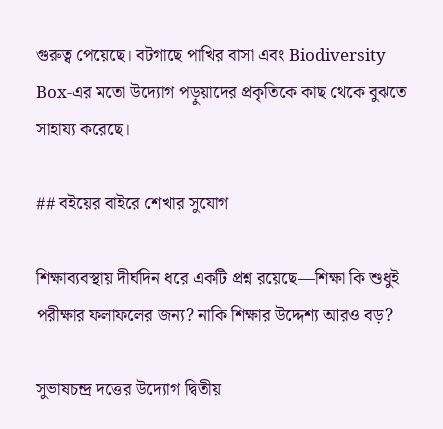গুরুত্ব পেয়েছে। বটগাছে পাখির বাসা এবং Biodiversity Box-এর মতো উদ্যোগ পড়ুয়াদের প্রকৃতিকে কাছ থেকে বুঝতে সাহায্য করেছে।

## বইয়ের বাইরে শেখার সুযোগ

শিক্ষাব্যবস্থায় দীর্ঘদিন ধরে একটি প্রশ্ন রয়েছে—শিক্ষা কি শুধুই পরীক্ষার ফলাফলের জন্য? নাকি শিক্ষার উদ্দেশ্য আরও বড়?

সুভাষচন্দ্র দত্তের উদ্যোগ দ্বিতীয়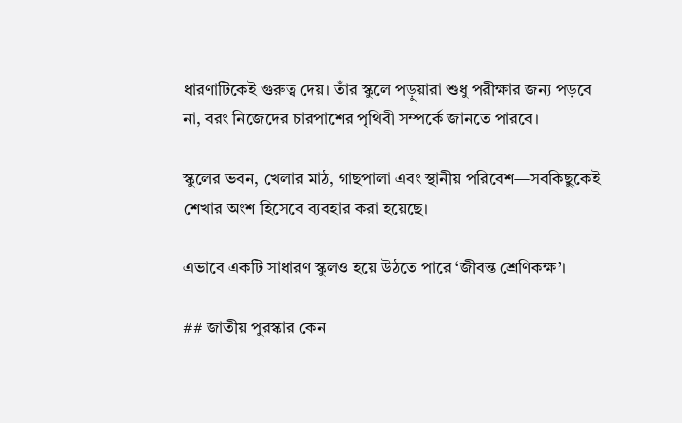ধারণাটিকেই গুরুত্ব দেয়। তাঁর স্কুলে পড়ুয়ারা শুধু পরীক্ষার জন্য পড়বে না, বরং নিজেদের চারপাশের পৃথিবী সম্পর্কে জানতে পারবে।

স্কুলের ভবন, খেলার মাঠ, গাছপালা এবং স্থানীয় পরিবেশ—সবকিছুকেই শেখার অংশ হিসেবে ব্যবহার করা হয়েছে।

এভাবে একটি সাধারণ স্কুলও হয়ে উঠতে পারে ‘জীবন্ত শ্রেণিকক্ষ’।

## জাতীয় পুরস্কার কেন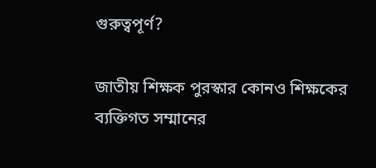গুরুত্বপূর্ণ?

জাতীয় শিক্ষক পুরস্কার কোনও শিক্ষকের ব্যক্তিগত সম্মানের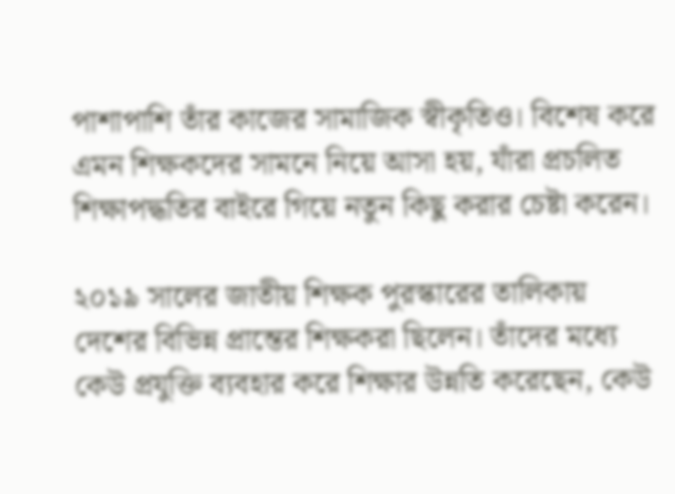পাশাপাশি তাঁর কাজের সামাজিক স্বীকৃতিও। বিশেষ করে এমন শিক্ষকদের সামনে নিয়ে আসা হয়, যাঁরা প্রচলিত শিক্ষাপদ্ধতির বাইরে গিয়ে নতুন কিছু করার চেষ্টা করেন।

২০১৯ সালের জাতীয় শিক্ষক পুরস্কারের তালিকায় দেশের বিভিন্ন প্রান্তের শিক্ষকরা ছিলেন। তাঁদের মধ্যে কেউ প্রযুক্তি ব্যবহার করে শিক্ষার উন্নতি করেছেন, কেউ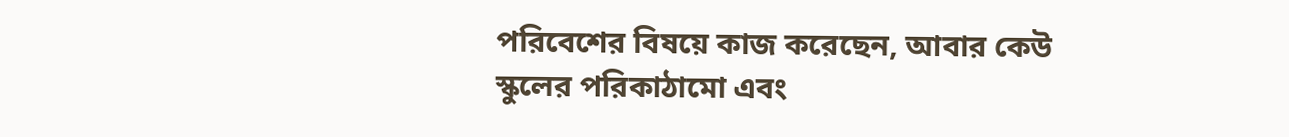পরিবেশের বিষয়ে কাজ করেছেন, আবার কেউ স্কুলের পরিকাঠামো এবং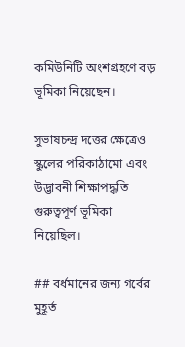কমিউনিটি অংশগ্রহণে বড় ভূমিকা নিয়েছেন।

সুভাষচন্দ্র দত্তের ক্ষেত্রেও স্কুলের পরিকাঠামো এবং উদ্ভাবনী শিক্ষাপদ্ধতি গুরুত্বপূর্ণ ভূমিকা নিয়েছিল।

## বর্ধমানের জন্য গর্বের মুহূর্ত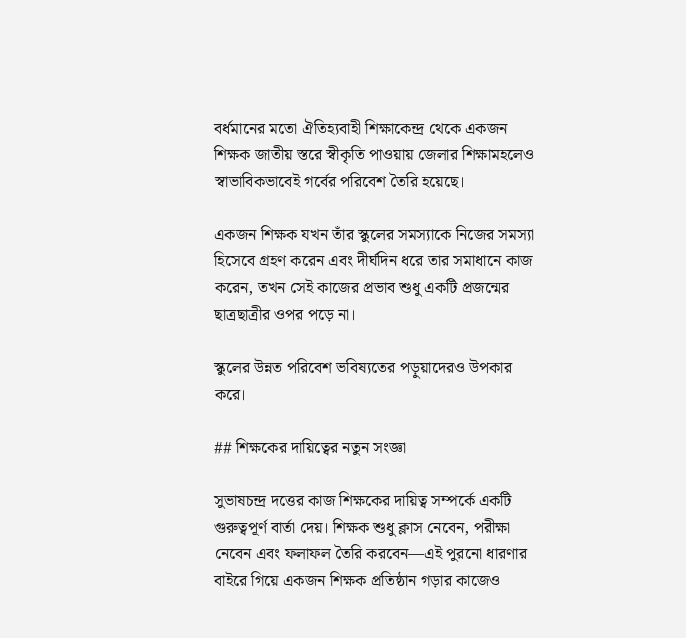বর্ধমানের মতো ঐতিহ্যবাহী শিক্ষাকেন্দ্র থেকে একজন শিক্ষক জাতীয় স্তরে স্বীকৃতি পাওয়ায় জেলার শিক্ষামহলেও স্বাভাবিকভাবেই গর্বের পরিবেশ তৈরি হয়েছে।

একজন শিক্ষক যখন তাঁর স্কুলের সমস্যাকে নিজের সমস্যা হিসেবে গ্রহণ করেন এবং দীর্ঘদিন ধরে তার সমাধানে কাজ করেন, তখন সেই কাজের প্রভাব শুধু একটি প্রজন্মের ছাত্রছাত্রীর ওপর পড়ে না।

স্কুলের উন্নত পরিবেশ ভবিষ্যতের পড়ুয়াদেরও উপকার করে।

## শিক্ষকের দায়িত্বের নতুন সংজ্ঞা

সুভাষচন্দ্র দত্তের কাজ শিক্ষকের দায়িত্ব সম্পর্কে একটি গুরুত্বপূর্ণ বার্তা দেয়। শিক্ষক শুধু ক্লাস নেবেন, পরীক্ষা নেবেন এবং ফলাফল তৈরি করবেন—এই পুরনো ধারণার বাইরে গিয়ে একজন শিক্ষক প্রতিষ্ঠান গড়ার কাজেও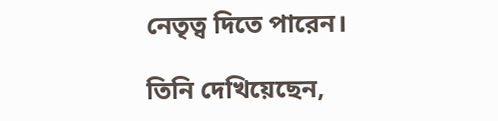নেতৃত্ব দিতে পারেন।

তিনি দেখিয়েছেন,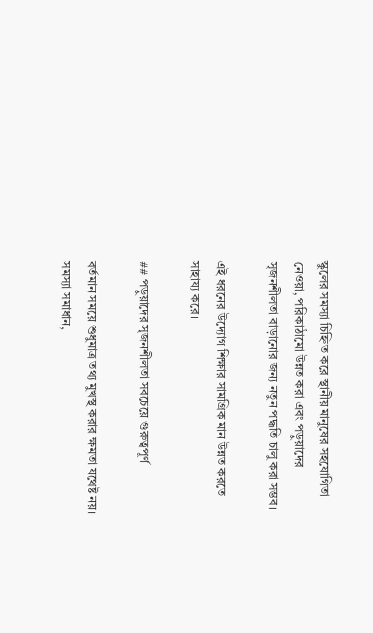স্কুলের সমস্যা চিহ্নিত করে স্থানীয় মানুষের সহযোগিতা নেওয়া, পরিকাঠামো উন্নত করা এবং পড়ুয়াদের সৃজনশীলতা বাড়ানোর জন্য নতুন পদ্ধতি চালু করা সম্ভব।

এই ধরনের উদ্যোগ শিক্ষার সামগ্রিক মান উন্নত করতে সাহায্য করে।

## পড়ুয়াদের সৃজনশীলতা সবচেয়ে গুরুত্বপূর্ণ

বর্তমান সময়ে শুধুমাত্র তথ্য মুখস্থ করার ক্ষমতা যথেষ্ট নয়। সমস্যা সমাধান,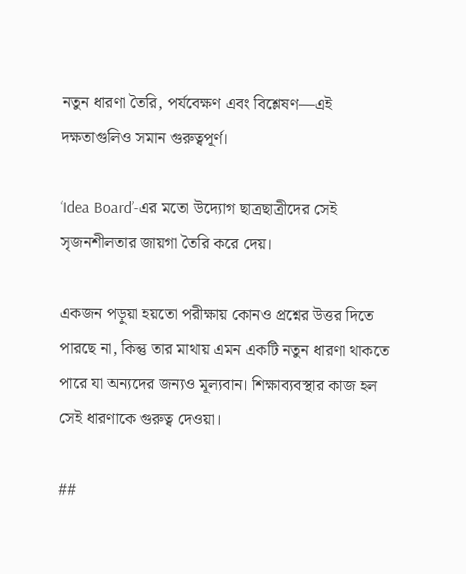নতুন ধারণা তৈরি, পর্যবেক্ষণ এবং বিশ্লেষণ—এই দক্ষতাগুলিও সমান গুরুত্বপূর্ণ।

‘Idea Board’-এর মতো উদ্যোগ ছাত্রছাত্রীদের সেই সৃজনশীলতার জায়গা তৈরি করে দেয়।

একজন পড়ুয়া হয়তো পরীক্ষায় কোনও প্রশ্নের উত্তর দিতে পারছে না, কিন্তু তার মাথায় এমন একটি নতুন ধারণা থাকতে পারে যা অন্যদের জন্যও মূল্যবান। শিক্ষাব্যবস্থার কাজ হল সেই ধারণাকে গুরুত্ব দেওয়া।

##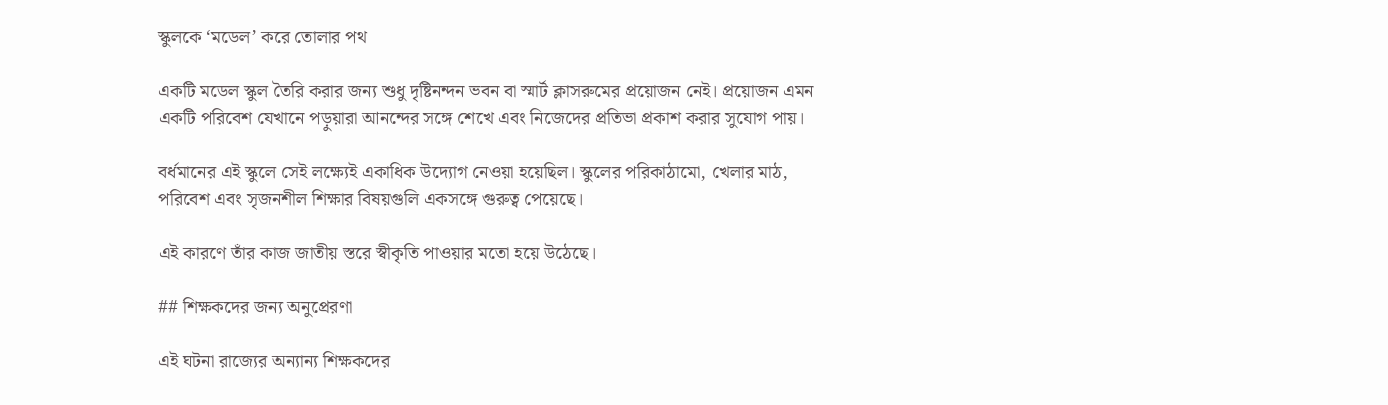স্কুলকে ‘মডেল’ করে তোলার পথ

একটি মডেল স্কুল তৈরি করার জন্য শুধু দৃষ্টিনন্দন ভবন বা স্মার্ট ক্লাসরুমের প্রয়োজন নেই। প্রয়োজন এমন একটি পরিবেশ যেখানে পড়ুয়ারা আনন্দের সঙ্গে শেখে এবং নিজেদের প্রতিভা প্রকাশ করার সুযোগ পায়।

বর্ধমানের এই স্কুলে সেই লক্ষ্যেই একাধিক উদ্যোগ নেওয়া হয়েছিল। স্কুলের পরিকাঠামো, খেলার মাঠ, পরিবেশ এবং সৃজনশীল শিক্ষার বিষয়গুলি একসঙ্গে গুরুত্ব পেয়েছে।

এই কারণে তাঁর কাজ জাতীয় স্তরে স্বীকৃতি পাওয়ার মতো হয়ে উঠেছে।

## শিক্ষকদের জন্য অনুপ্রেরণা

এই ঘটনা রাজ্যের অন্যান্য শিক্ষকদের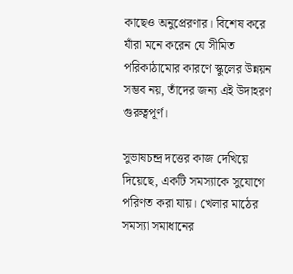কাছেও অনুপ্রেরণার। বিশেষ করে যাঁরা মনে করেন যে সীমিত পরিকাঠামোর কারণে স্কুলের উন্নয়ন সম্ভব নয়, তাঁদের জন্য এই উদাহরণ গুরুত্বপূর্ণ।

সুভাষচন্দ্র দত্তের কাজ দেখিয়ে দিয়েছে, একটি সমস্যাকে সুযোগে পরিণত করা যায়। খেলার মাঠের সমস্যা সমাধানের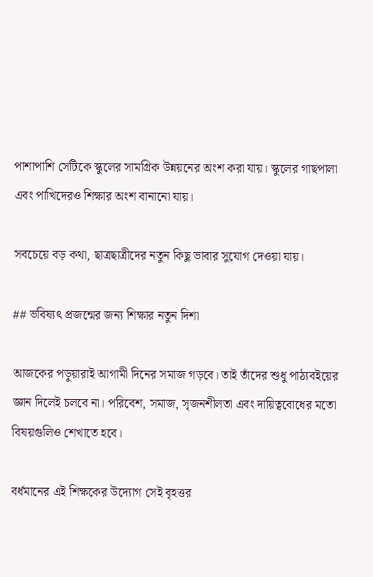পাশাপাশি সেটিকে স্কুলের সামগ্রিক উন্নয়নের অংশ করা যায়। স্কুলের গাছপালা এবং পাখিদেরও শিক্ষার অংশ বানানো যায়।

সবচেয়ে বড় কথা, ছাত্রছাত্রীদের নতুন কিছু ভাবার সুযোগ দেওয়া যায়।

## ভবিষ্যৎ প্রজন্মের জন্য শিক্ষার নতুন দিশা

আজকের পড়ুয়ারাই আগামী দিনের সমাজ গড়বে। তাই তাঁদের শুধু পাঠ্যবইয়ের জ্ঞান দিলেই চলবে না। পরিবেশ, সমাজ, সৃজনশীলতা এবং দায়িত্ববোধের মতো বিষয়গুলিও শেখাতে হবে।

বর্ধমানের এই শিক্ষকের উদ্যোগ সেই বৃহত্তর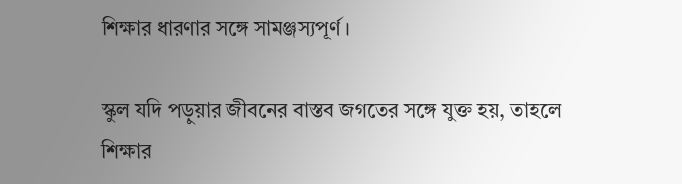শিক্ষার ধারণার সঙ্গে সামঞ্জস্যপূর্ণ।

স্কুল যদি পড়ুয়ার জীবনের বাস্তব জগতের সঙ্গে যুক্ত হয়, তাহলে শিক্ষার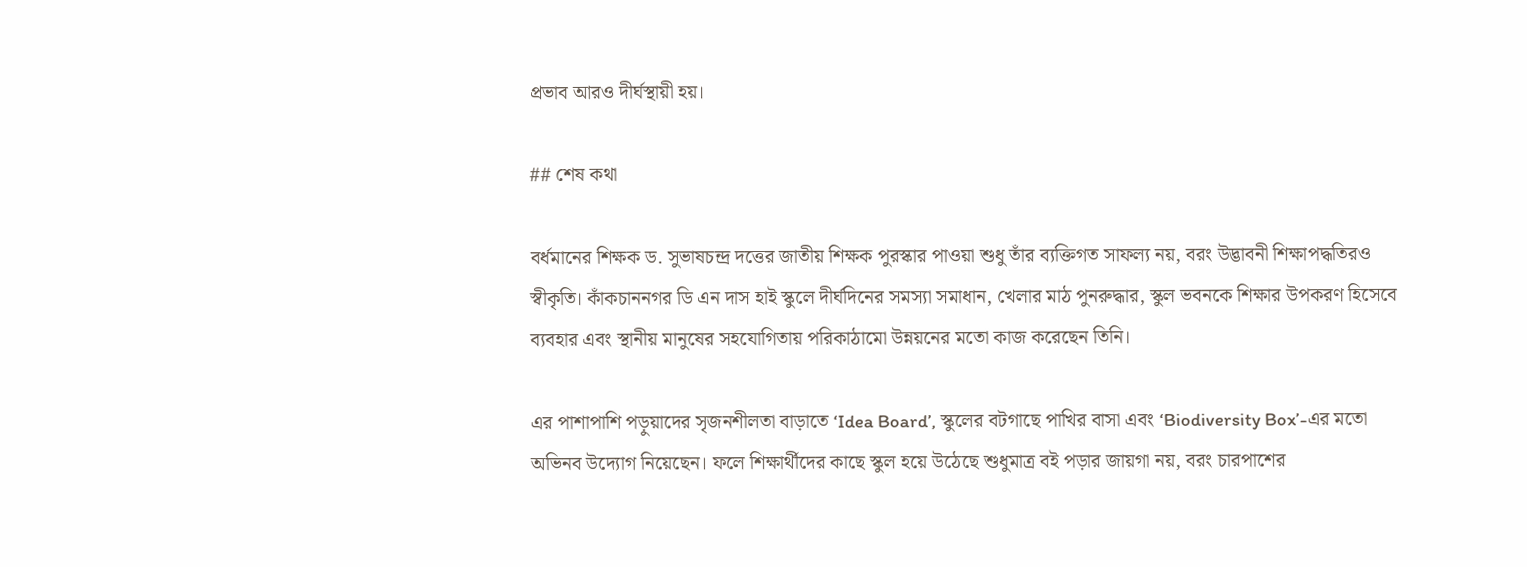প্রভাব আরও দীর্ঘস্থায়ী হয়।

## শেষ কথা

বর্ধমানের শিক্ষক ড. সুভাষচন্দ্র দত্তের জাতীয় শিক্ষক পুরস্কার পাওয়া শুধু তাঁর ব্যক্তিগত সাফল্য নয়, বরং উদ্ভাবনী শিক্ষাপদ্ধতিরও স্বীকৃতি। কাঁকচাননগর ডি এন দাস হাই স্কুলে দীর্ঘদিনের সমস্যা সমাধান, খেলার মাঠ পুনরুদ্ধার, স্কুল ভবনকে শিক্ষার উপকরণ হিসেবে ব্যবহার এবং স্থানীয় মানুষের সহযোগিতায় পরিকাঠামো উন্নয়নের মতো কাজ করেছেন তিনি।

এর পাশাপাশি পড়ুয়াদের সৃজনশীলতা বাড়াতে ‘Idea Board’, স্কুলের বটগাছে পাখির বাসা এবং ‘Biodiversity Box’-এর মতো অভিনব উদ্যোগ নিয়েছেন। ফলে শিক্ষার্থীদের কাছে স্কুল হয়ে উঠেছে শুধুমাত্র বই পড়ার জায়গা নয়, বরং চারপাশের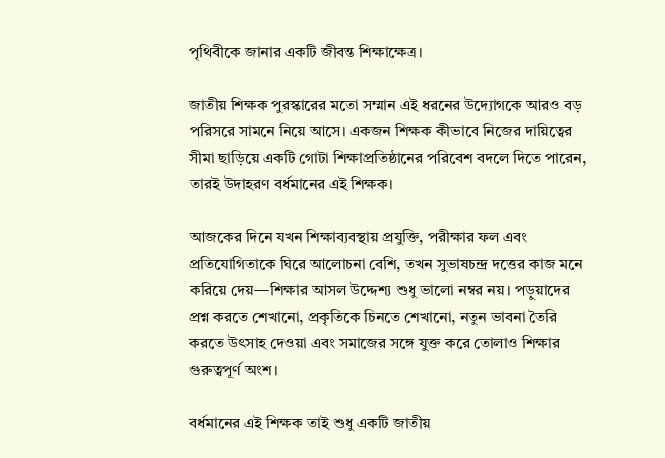পৃথিবীকে জানার একটি জীবন্ত শিক্ষাক্ষেত্র।

জাতীয় শিক্ষক পুরস্কারের মতো সম্মান এই ধরনের উদ্যোগকে আরও বড় পরিসরে সামনে নিয়ে আসে। একজন শিক্ষক কীভাবে নিজের দায়িত্বের সীমা ছাড়িয়ে একটি গোটা শিক্ষাপ্রতিষ্ঠানের পরিবেশ বদলে দিতে পারেন, তারই উদাহরণ বর্ধমানের এই শিক্ষক।

আজকের দিনে যখন শিক্ষাব্যবস্থায় প্রযুক্তি, পরীক্ষার ফল এবং প্রতিযোগিতাকে ঘিরে আলোচনা বেশি, তখন সুভাষচন্দ্র দত্তের কাজ মনে করিয়ে দেয়—শিক্ষার আসল উদ্দেশ্য শুধু ভালো নম্বর নয়। পড়ুয়াদের প্রশ্ন করতে শেখানো, প্রকৃতিকে চিনতে শেখানো, নতুন ভাবনা তৈরি করতে উৎসাহ দেওয়া এবং সমাজের সঙ্গে যুক্ত করে তোলাও শিক্ষার গুরুত্বপূর্ণ অংশ।

বর্ধমানের এই শিক্ষক তাই শুধু একটি জাতীয়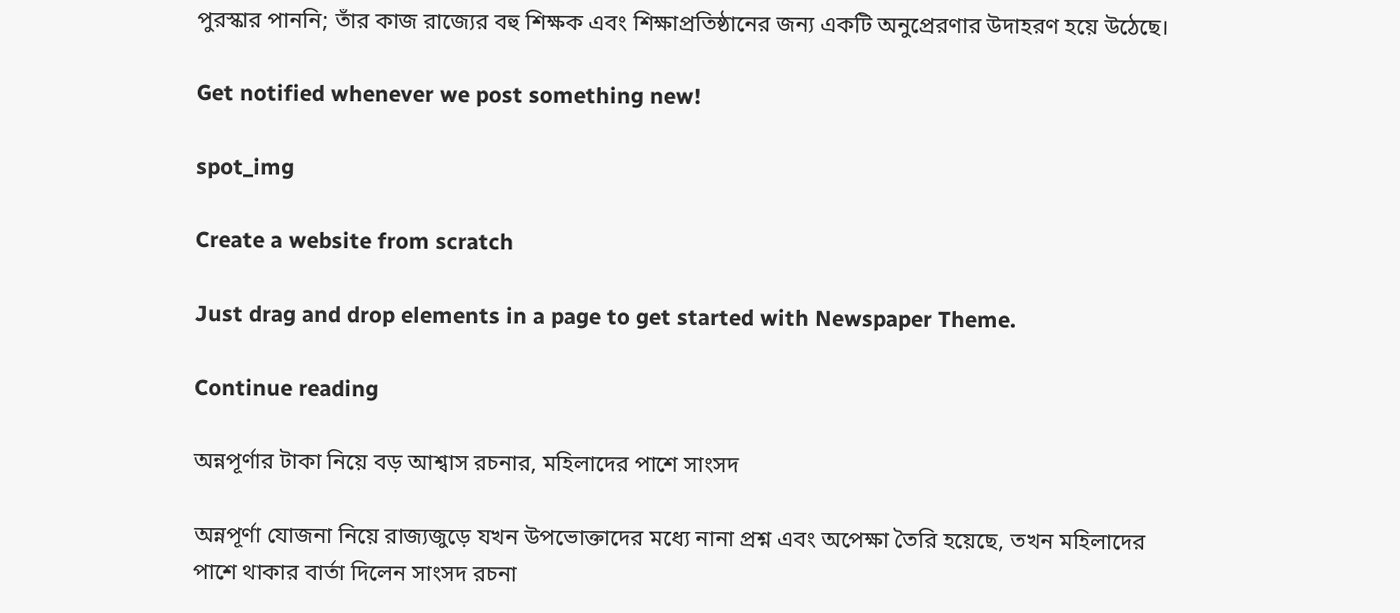পুরস্কার পাননি; তাঁর কাজ রাজ্যের বহু শিক্ষক এবং শিক্ষাপ্রতিষ্ঠানের জন্য একটি অনুপ্রেরণার উদাহরণ হয়ে উঠেছে।

Get notified whenever we post something new!

spot_img

Create a website from scratch

Just drag and drop elements in a page to get started with Newspaper Theme.

Continue reading

অন্নপূর্ণার টাকা নিয়ে বড় আশ্বাস রচনার, মহিলাদের পাশে সাংসদ

অন্নপূর্ণা যোজনা নিয়ে রাজ্যজুড়ে যখন উপভোক্তাদের মধ্যে নানা প্রশ্ন এবং অপেক্ষা তৈরি হয়েছে, তখন মহিলাদের পাশে থাকার বার্তা দিলেন সাংসদ রচনা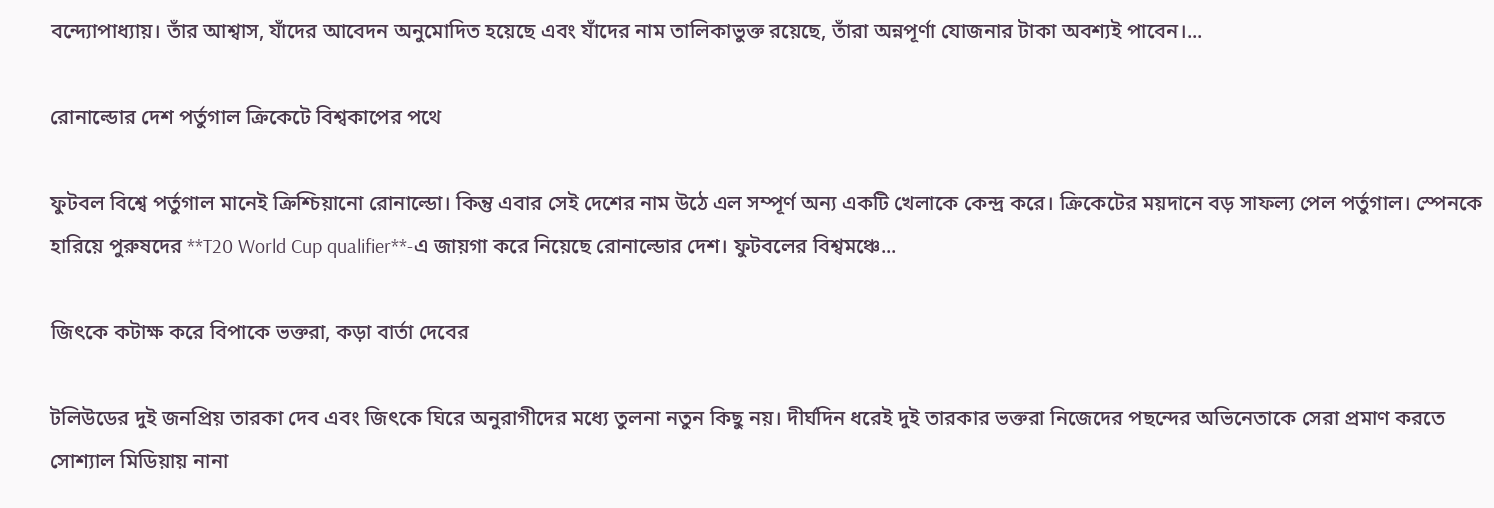বন্দ্যোপাধ্যায়। তাঁর আশ্বাস, যাঁদের আবেদন অনুমোদিত হয়েছে এবং যাঁদের নাম তালিকাভুক্ত রয়েছে, তাঁরা অন্নপূর্ণা যোজনার টাকা অবশ্যই পাবেন।...

রোনাল্ডোর দেশ পর্তুগাল ক্রিকেটে বিশ্বকাপের পথে

ফুটবল বিশ্বে পর্তুগাল মানেই ক্রিশ্চিয়ানো রোনাল্ডো। কিন্তু এবার সেই দেশের নাম উঠে এল সম্পূর্ণ অন্য একটি খেলাকে কেন্দ্র করে। ক্রিকেটের ময়দানে বড় সাফল্য পেল পর্তুগাল। স্পেনকে হারিয়ে পুরুষদের **T20 World Cup qualifier**-এ জায়গা করে নিয়েছে রোনাল্ডোর দেশ। ফুটবলের বিশ্বমঞ্চে...

জিৎকে কটাক্ষ করে বিপাকে ভক্তরা, কড়া বার্তা দেবের

টলিউডের দুই জনপ্রিয় তারকা দেব এবং জিৎকে ঘিরে অনুরাগীদের মধ্যে তুলনা নতুন কিছু নয়। দীর্ঘদিন ধরেই দুই তারকার ভক্তরা নিজেদের পছন্দের অভিনেতাকে সেরা প্রমাণ করতে সোশ্যাল মিডিয়ায় নানা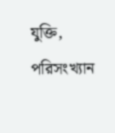যুক্তি, পরিসংখ্যান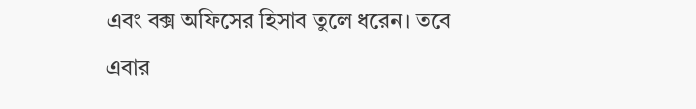এবং বক্স অফিসের হিসাব তুলে ধরেন। তবে এবার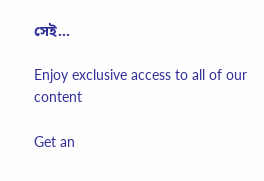সেই...

Enjoy exclusive access to all of our content

Get an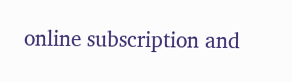online subscription and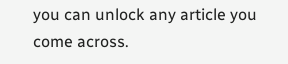you can unlock any article you come across.